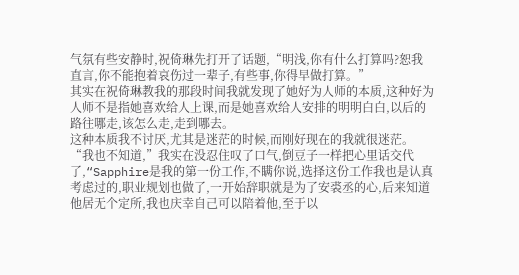气氛有些安静时,祝倚琳先打开了话题,“明浅,你有什么打算吗?恕我直言,你不能抱着哀伤过一辈子,有些事,你得早做打算。”
其实在祝倚琳教我的那段时间我就发现了她好为人师的本质,这种好为人师不是指她喜欢给人上课,而是她喜欢给人安排的明明白白,以后的路往哪走,该怎么走,走到哪去。
这种本质我不讨厌,尤其是迷茫的时候,而刚好现在的我就很迷茫。
“我也不知道,”我实在没忍住叹了口气,倒豆子一样把心里话交代了,“Sapphire是我的第一份工作,不瞒你说,选择这份工作我也是认真考虑过的,职业规划也做了,一开始辞职就是为了安裘丞的心,后来知道他居无个定所,我也庆幸自己可以陪着他,至于以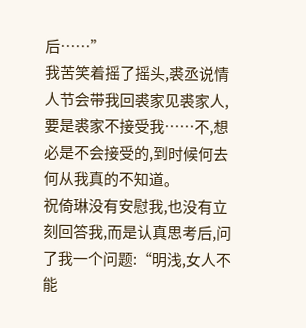后……”
我苦笑着摇了摇头,裘丞说情人节会带我回裘家见裘家人,要是裘家不接受我……不,想必是不会接受的,到时候何去何从我真的不知道。
祝倚琳没有安慰我,也没有立刻回答我,而是认真思考后,问了我一个问题:“明浅,女人不能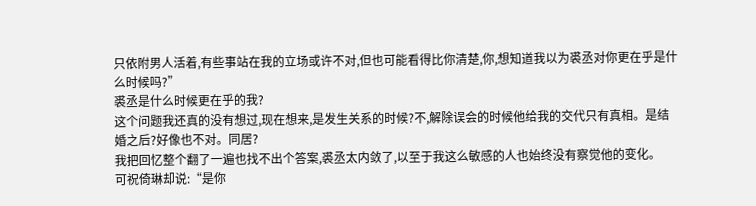只依附男人活着,有些事站在我的立场或许不对,但也可能看得比你清楚,你,想知道我以为裘丞对你更在乎是什么时候吗?”
裘丞是什么时候更在乎的我?
这个问题我还真的没有想过,现在想来,是发生关系的时候?不,解除误会的时候他给我的交代只有真相。是结婚之后?好像也不对。同居?
我把回忆整个翻了一遍也找不出个答案,裘丞太内敛了,以至于我这么敏感的人也始终没有察觉他的变化。
可祝倚琳却说:“是你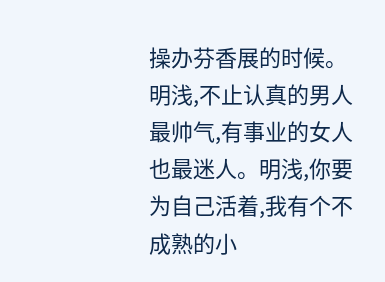操办芬香展的时候。明浅,不止认真的男人最帅气,有事业的女人也最迷人。明浅,你要为自己活着,我有个不成熟的小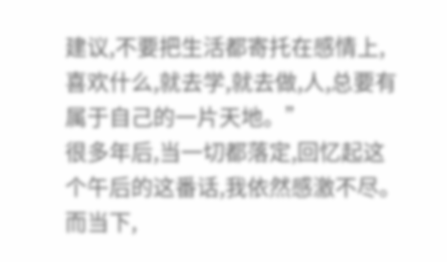建议,不要把生活都寄托在感情上,喜欢什么,就去学,就去做,人,总要有属于自己的一片天地。”
很多年后,当一切都落定,回忆起这个午后的这番话,我依然感激不尽。
而当下,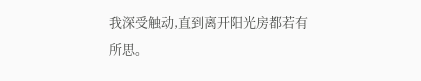我深受触动,直到离开阳光房都若有所思。